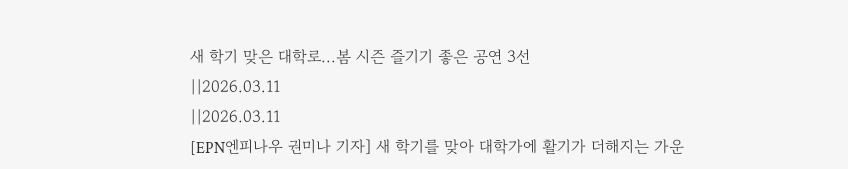새 학기 맞은 대학로...봄 시즌 즐기기 좋은 공연 3선
||2026.03.11
||2026.03.11
[EPN엔피나우 권미나 기자] 새 학기를 맞아 대학가에 활기가 더해지는 가운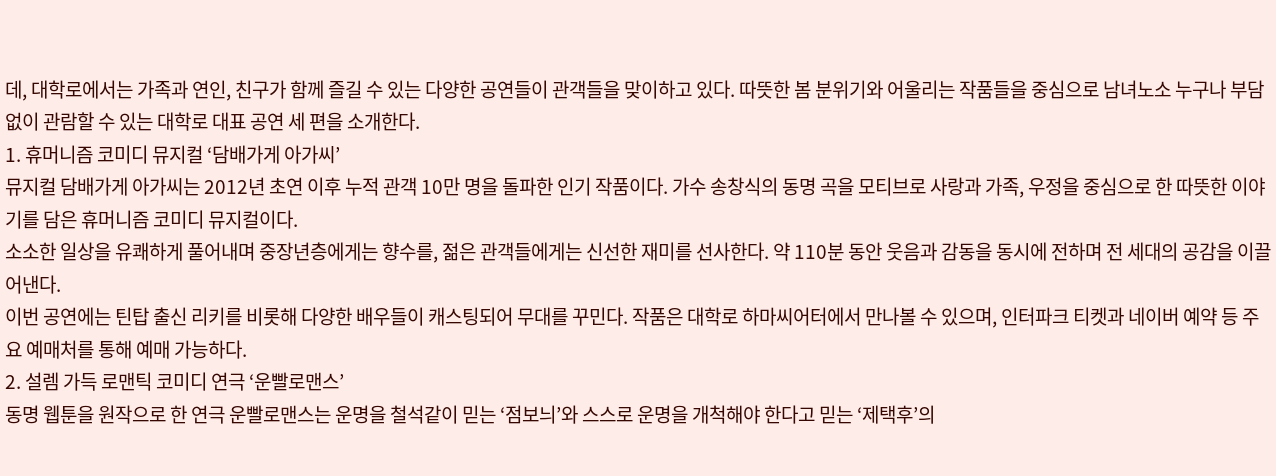데, 대학로에서는 가족과 연인, 친구가 함께 즐길 수 있는 다양한 공연들이 관객들을 맞이하고 있다. 따뜻한 봄 분위기와 어울리는 작품들을 중심으로 남녀노소 누구나 부담 없이 관람할 수 있는 대학로 대표 공연 세 편을 소개한다.
1. 휴머니즘 코미디 뮤지컬 ‘담배가게 아가씨’
뮤지컬 담배가게 아가씨는 2012년 초연 이후 누적 관객 10만 명을 돌파한 인기 작품이다. 가수 송창식의 동명 곡을 모티브로 사랑과 가족, 우정을 중심으로 한 따뜻한 이야기를 담은 휴머니즘 코미디 뮤지컬이다.
소소한 일상을 유쾌하게 풀어내며 중장년층에게는 향수를, 젊은 관객들에게는 신선한 재미를 선사한다. 약 110분 동안 웃음과 감동을 동시에 전하며 전 세대의 공감을 이끌어낸다.
이번 공연에는 틴탑 출신 리키를 비롯해 다양한 배우들이 캐스팅되어 무대를 꾸민다. 작품은 대학로 하마씨어터에서 만나볼 수 있으며, 인터파크 티켓과 네이버 예약 등 주요 예매처를 통해 예매 가능하다.
2. 설렘 가득 로맨틱 코미디 연극 ‘운빨로맨스’
동명 웹툰을 원작으로 한 연극 운빨로맨스는 운명을 철석같이 믿는 ‘점보늬’와 스스로 운명을 개척해야 한다고 믿는 ‘제택후’의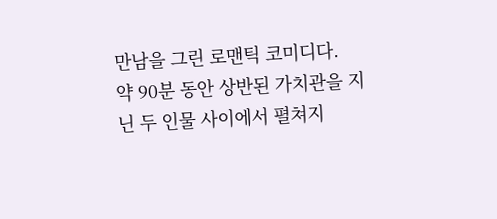만남을 그린 로맨틱 코미디다.
약 90분 동안 상반된 가치관을 지닌 두 인물 사이에서 펼쳐지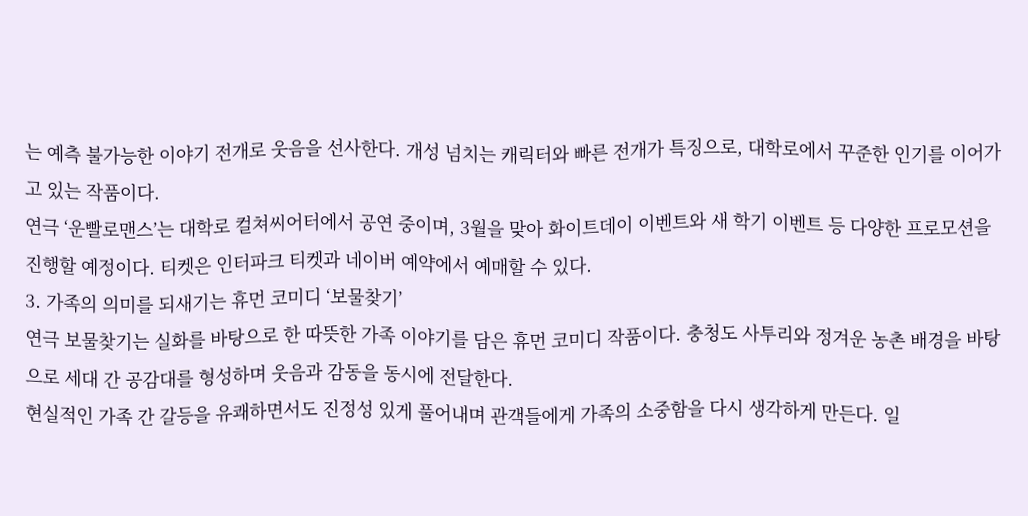는 예측 불가능한 이야기 전개로 웃음을 선사한다. 개성 넘치는 캐릭터와 빠른 전개가 특징으로, 대학로에서 꾸준한 인기를 이어가고 있는 작품이다.
연극 ‘운빨로맨스’는 대학로 컬쳐씨어터에서 공연 중이며, 3월을 맞아 화이트데이 이벤트와 새 학기 이벤트 등 다양한 프로모션을 진행할 예정이다. 티켓은 인터파크 티켓과 네이버 예약에서 예매할 수 있다.
3. 가족의 의미를 되새기는 휴먼 코미디 ‘보물찾기’
연극 보물찾기는 실화를 바탕으로 한 따뜻한 가족 이야기를 담은 휴먼 코미디 작품이다. 충청도 사투리와 정겨운 농촌 배경을 바탕으로 세대 간 공감대를 형성하며 웃음과 감동을 동시에 전달한다.
현실적인 가족 간 갈등을 유쾌하면서도 진정성 있게 풀어내며 관객들에게 가족의 소중함을 다시 생각하게 만든다. 일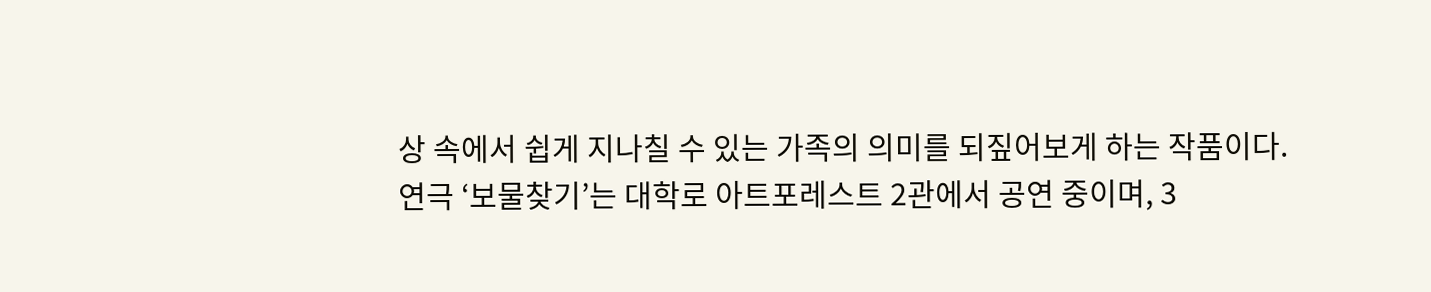상 속에서 쉽게 지나칠 수 있는 가족의 의미를 되짚어보게 하는 작품이다.
연극 ‘보물찾기’는 대학로 아트포레스트 2관에서 공연 중이며, 3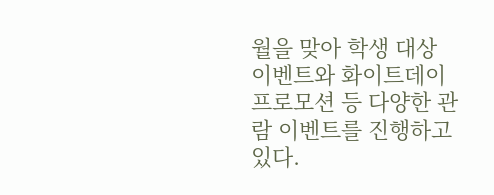월을 맞아 학생 대상 이벤트와 화이트데이 프로모션 등 다양한 관람 이벤트를 진행하고 있다.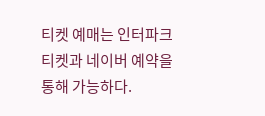티켓 예매는 인터파크 티켓과 네이버 예약을 통해 가능하다.